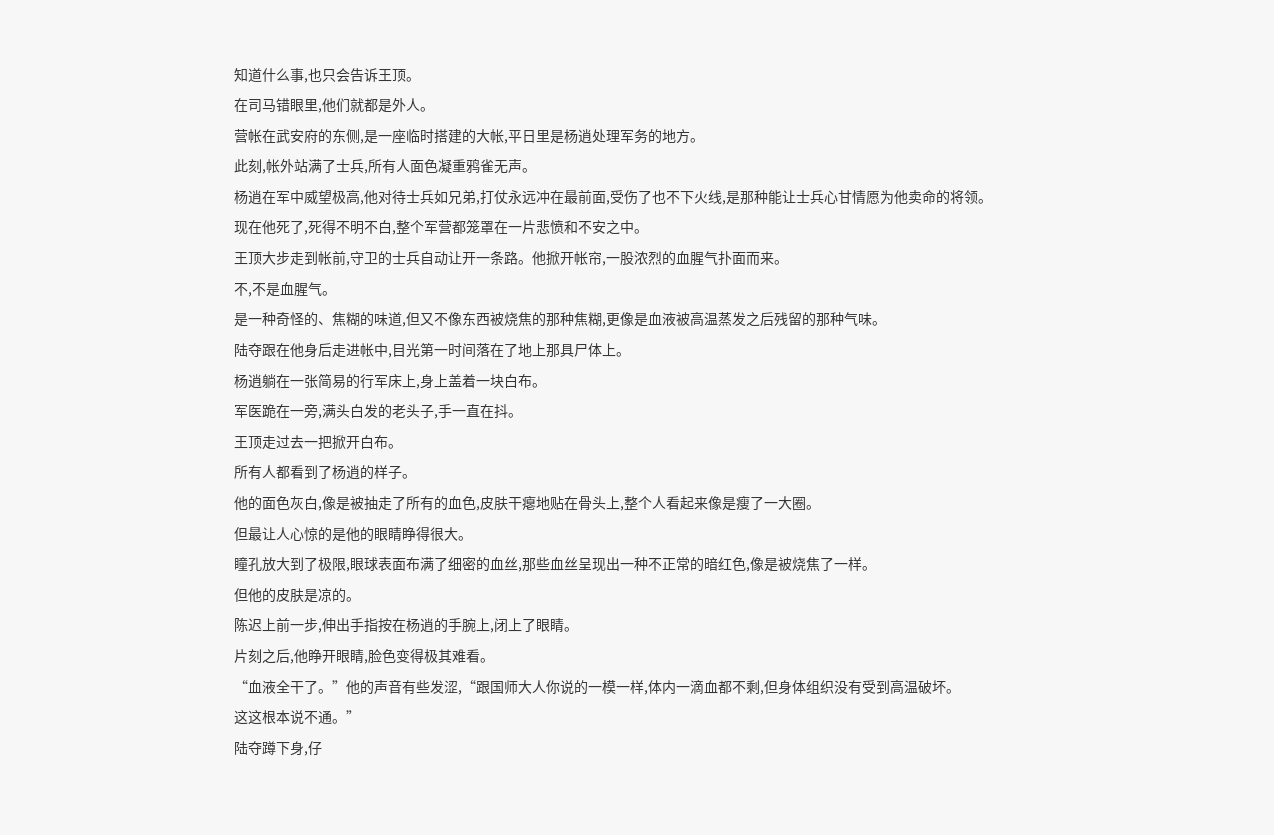知道什么事,也只会告诉王顶。
在司马错眼里,他们就都是外人。
营帐在武安府的东侧,是一座临时搭建的大帐,平日里是杨逍处理军务的地方。
此刻,帐外站满了士兵,所有人面色凝重鸦雀无声。
杨逍在军中威望极高,他对待士兵如兄弟,打仗永远冲在最前面,受伤了也不下火线,是那种能让士兵心甘情愿为他卖命的将领。
现在他死了,死得不明不白,整个军营都笼罩在一片悲愤和不安之中。
王顶大步走到帐前,守卫的士兵自动让开一条路。他掀开帐帘,一股浓烈的血腥气扑面而来。
不,不是血腥气。
是一种奇怪的、焦糊的味道,但又不像东西被烧焦的那种焦糊,更像是血液被高温蒸发之后残留的那种气味。
陆夺跟在他身后走进帐中,目光第一时间落在了地上那具尸体上。
杨逍躺在一张简易的行军床上,身上盖着一块白布。
军医跪在一旁,满头白发的老头子,手一直在抖。
王顶走过去一把掀开白布。
所有人都看到了杨逍的样子。
他的面色灰白,像是被抽走了所有的血色,皮肤干瘪地贴在骨头上,整个人看起来像是瘦了一大圈。
但最让人心惊的是他的眼睛睁得很大。
瞳孔放大到了极限,眼球表面布满了细密的血丝,那些血丝呈现出一种不正常的暗红色,像是被烧焦了一样。
但他的皮肤是凉的。
陈迟上前一步,伸出手指按在杨逍的手腕上,闭上了眼睛。
片刻之后,他睁开眼睛,脸色变得极其难看。
“血液全干了。”他的声音有些发涩,“跟国师大人你说的一模一样,体内一滴血都不剩,但身体组织没有受到高温破坏。
这这根本说不通。”
陆夺蹲下身,仔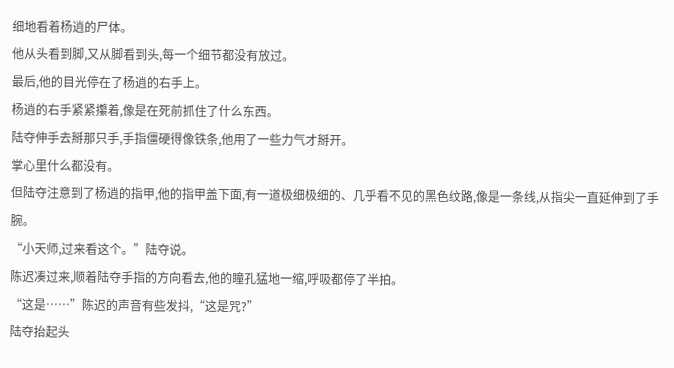细地看着杨逍的尸体。
他从头看到脚,又从脚看到头,每一个细节都没有放过。
最后,他的目光停在了杨逍的右手上。
杨逍的右手紧紧攥着,像是在死前抓住了什么东西。
陆夺伸手去掰那只手,手指僵硬得像铁条,他用了一些力气才掰开。
掌心里什么都没有。
但陆夺注意到了杨逍的指甲,他的指甲盖下面,有一道极细极细的、几乎看不见的黑色纹路,像是一条线,从指尖一直延伸到了手腕。
“小天师,过来看这个。”陆夺说。
陈迟凑过来,顺着陆夺手指的方向看去,他的瞳孔猛地一缩,呼吸都停了半拍。
“这是……”陈迟的声音有些发抖,“这是咒?”
陆夺抬起头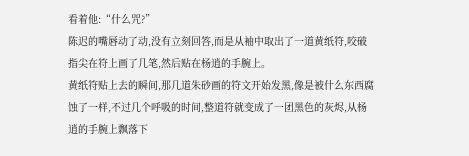看着他:“什么咒?”
陈迟的嘴唇动了动,没有立刻回答,而是从袖中取出了一道黄纸符,咬破指尖在符上画了几笔,然后贴在杨逍的手腕上。
黄纸符贴上去的瞬间,那几道朱砂画的符文开始发黑,像是被什么东西腐蚀了一样,不过几个呼吸的时间,整道符就变成了一团黑色的灰烬,从杨逍的手腕上飘落下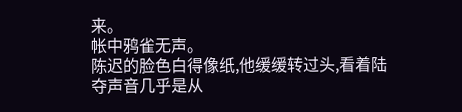来。
帐中鸦雀无声。
陈迟的脸色白得像纸,他缓缓转过头,看着陆夺声音几乎是从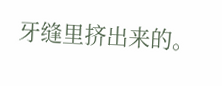牙缝里挤出来的。